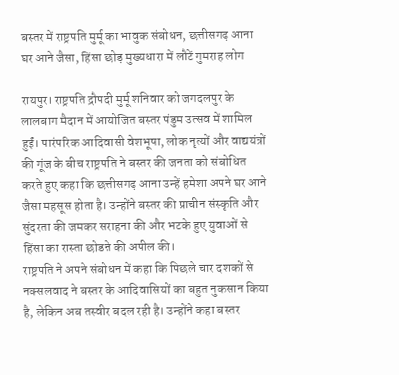बस्तर में राष्ट्रपति मुर्मू का भावुक संबोधन, छत्तीसगढ़ आना घर आने जैसा, हिंसा छोड़ मुख्यधारा में लौटें गुमराह लोग

रायपुर। राष्ट्रपति द्रौपदी मुर्मू शनिवार को जगदलपुर के लालबाग मैदान में आयोजित बस्तर पंडुम उत्सव में शामिल हुईं। पारंपरिक आदिवासी वेशभूषा, लोक नृत्यों और वाद्ययंत्रों की गूंज के बीच राष्ट्रपति ने बस्तर की जनता को संबोधित करते हुए कहा कि छत्तीसगढ़ आना उन्हें हमेशा अपने घर आने जैसा महसूस होता है। उन्होंने बस्तर की प्राचीन संस्कृति और सुंदरता की जमकर सराहना की और भटके हुए युवाओं से हिंसा का रास्ता छोडऩे की अपील की।
राष्ट्रपति ने अपने संबोधन में कहा कि पिछले चार दशकों से नक्सलवाद ने बस्तर के आदिवासियों का बहुत नुकसान किया है, लेकिन अब तस्वीर बदल रही है। उन्होंने कहा बस्तर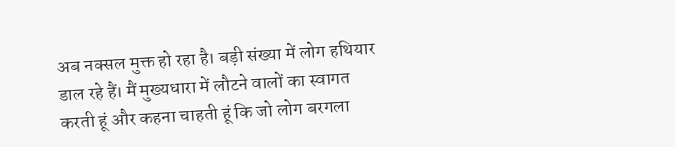अब नक्सल मुक्त हो रहा है। बड़ी संख्या में लोग हथियार डाल रहे हैं। मैं मुख्यधारा में लौटने वालों का स्वागत करती हूं और कहना चाहती हूं कि जो लोग बरगला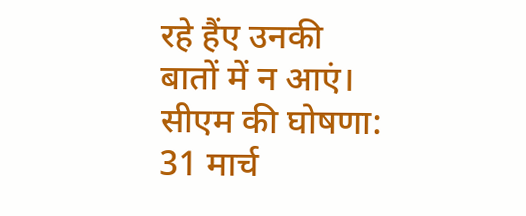रहे हैंए उनकी बातों में न आएं।
सीएम की घोषणा: 31 मार्च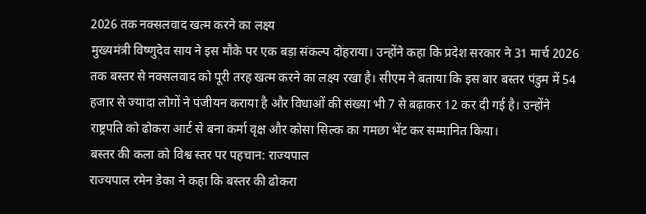2026 तक नक्सलवाद खत्म करने का लक्ष्य
मुख्यमंत्री विष्णुदेव साय ने इस मौके पर एक बड़ा संकल्प दोहराया। उन्होंने कहा कि प्रदेश सरकार ने 31 मार्च 2026 तक बस्तर से नक्सलवाद को पूरी तरह खत्म करने का लक्ष्य रखा है। सीएम ने बताया कि इस बार बस्तर पंडुम में 54 हजार से ज्यादा लोगों ने पंजीयन कराया है और विधाओं की संख्या भी 7 से बढ़ाकर 12 कर दी गई है। उन्होंने राष्ट्रपति को ढोकरा आर्ट से बना कर्मा वृक्ष और कोसा सिल्क का गमछा भेंट कर सम्मानित किया।
बस्तर की कला को विश्व स्तर पर पहचान: राज्यपाल
राज्यपाल रमेन डेका ने कहा कि बस्तर की ढोकरा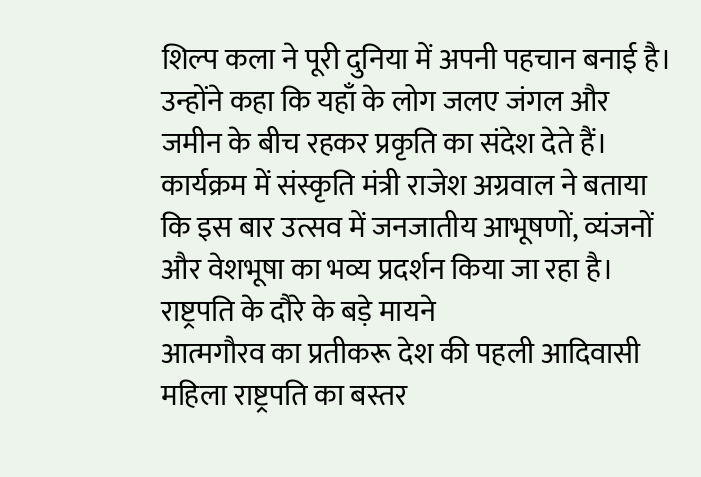शिल्प कला ने पूरी दुनिया में अपनी पहचान बनाई है। उन्होंने कहा कि यहाँ के लोग जलए जंगल और जमीन के बीच रहकर प्रकृति का संदेश देते हैं। कार्यक्रम में संस्कृति मंत्री राजेश अग्रवाल ने बताया कि इस बार उत्सव में जनजातीय आभूषणों, व्यंजनों और वेशभूषा का भव्य प्रदर्शन किया जा रहा है।
राष्ट्रपति के दौरे के बड़े मायने
आत्मगौरव का प्रतीकरू देश की पहली आदिवासी महिला राष्ट्रपति का बस्तर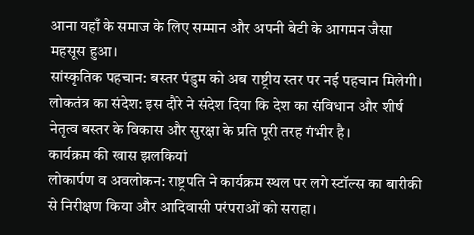आना यहाँ के समाज के लिए सम्मान और अपनी बेटी के आगमन जैसा महसूस हुआ।
सांस्कृतिक पहचान: बस्तर पंडुम को अब राष्ट्रीय स्तर पर नई पहचान मिलेगी।
लोकतंत्र का संदेश: इस दौरे ने संदेश दिया कि देश का संविधान और शीर्ष नेतृत्व बस्तर के विकास और सुरक्षा के प्रति पूरी तरह गंभीर है।
कार्यक्रम की खास झलकियां
लोकार्पण व अवलोकन: राष्ट्रपति ने कार्यक्रम स्थल पर लगे स्टॉल्स का बारीकी से निरीक्षण किया और आदिवासी परंपराओं को सराहा।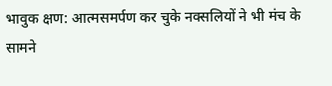भावुक क्षण: आत्मसमर्पण कर चुके नक्सलियों ने भी मंच के सामने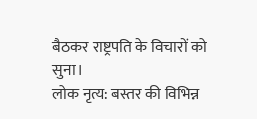बैठकर राष्ट्रपति के विचारों को सुना।
लोक नृत्य: बस्तर की विभिन्न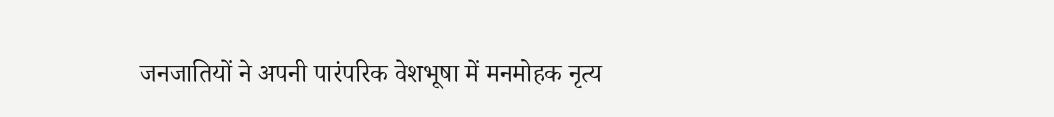जनजातियों ने अपनी पारंपरिक वेशभूषा में मनमोहक नृत्य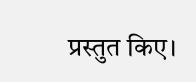प्रस्तुत किए।